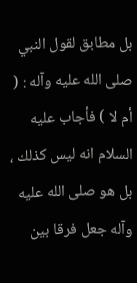بل مطابق لقول النبي صلى الله عليه وآله : ( أم لا ) فأجاب عليه السلام انه ليس كذلك ، بل هو صلى الله عليه وآله جعل فرقا بين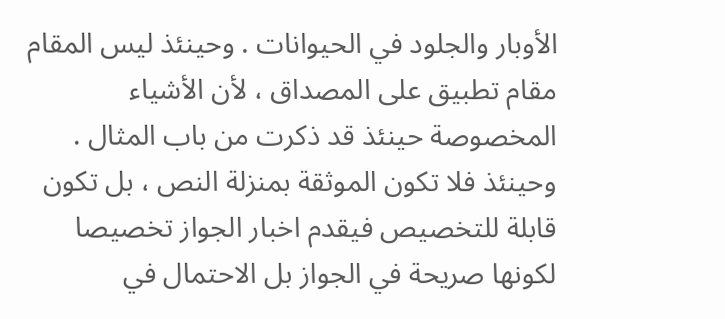الأوبار والجلود في الحيوانات . وحينئذ ليس المقام مقام تطبيق على المصداق ، لأن الأشياء المخصوصة حينئذ قد ذكرت من باب المثال . وحينئذ فلا تكون الموثقة بمنزلة النص ، بل تكون قابلة للتخصيص فيقدم اخبار الجواز تخصيصا لكونها صريحة في الجواز بل الاحتمال في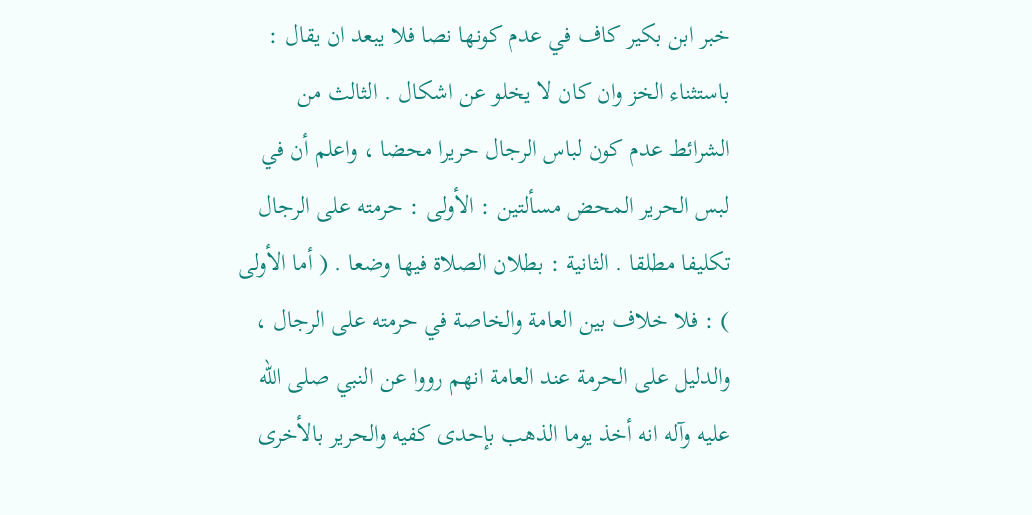خبر ابن بكير كاف في عدم كونها نصا فلا يبعد ان يقال : باستثناء الخز وان كان لا يخلو عن اشكال . الثالث من الشرائط عدم كون لباس الرجال حريرا محضا ، واعلم أن في لبس الحرير المحض مسألتين : الأولى : حرمته على الرجال تكليفا مطلقا . الثانية : بطلان الصلاة فيها وضعا . ( أما الأولى ) : فلا خلاف بين العامة والخاصة في حرمته على الرجال ، والدليل على الحرمة عند العامة انهم رووا عن النبي صلى الله عليه وآله انه أخذ يوما الذهب بإحدى كفيه والحرير بالأخرى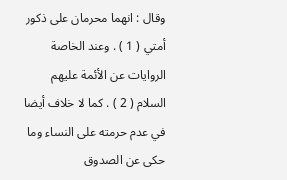وقال : انهما محرمان على ذكور أمتي ( 1 ) . وعند الخاصة الروايات عن الأئمة عليهم السلام ( 2 ) . كما لا خلاف أيضا في عدم حرمته على النساء وما حكى عن الصدوق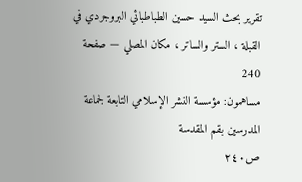تقرير بحث السيد حسين الطباطبائي البروجردي في القبلة ، الستر والساتر ، مكان المصلي — صفحة 240
مساهمون: مؤسسة النشر الإسلامي التابعة لجماعة المدرسين بقم المقدسة
ص٢٤٠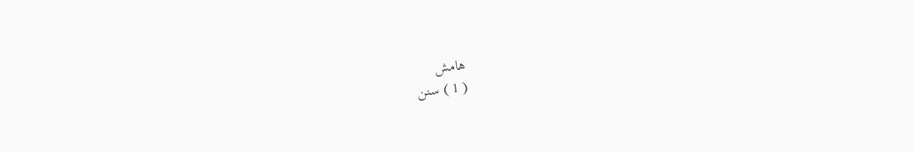هامش
( 1 ) سنن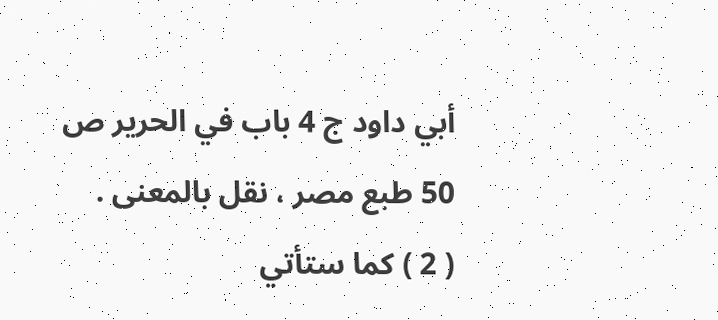أبي داود ج 4 باب في الحرير ص 50 طبع مصر ، نقل بالمعنى .
( 2 ) كما ستأتي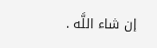إن شاء اللَّه .